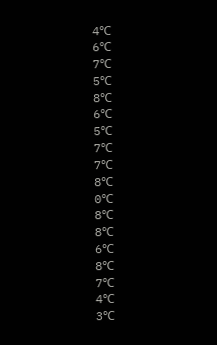4℃
6℃
7℃
5℃
8℃
6℃
5℃
7℃
7℃
8℃
0℃
8℃
8℃
6℃
8℃
7℃
4℃
3℃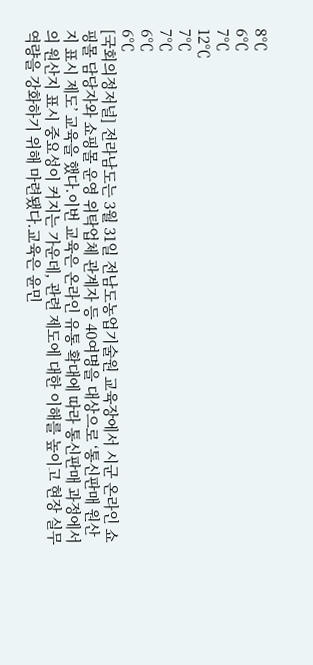8℃
6℃
7℃
12℃
7℃
7℃
6℃
6℃
[국회의정저널] 전라남도는 3월 31일 전남도농업기술원 교육장에서 시군 온라인 쇼핑몰 담당자와 쇼핑몰 운영 위탁업체 관계자 등 40여명을 대상으로 ‘통신판매 원산지 표시 제도’ 교육을 했다.이번 교육은 온라인 유통 확대에 따라 통신판매 과정에서의 원산지 표시 중요성이 커지는 가운데, 관련 제도에 대한 이해를 높이고 현장 실무 역량을 강화하기 위해 마련됐다.교육은 윤민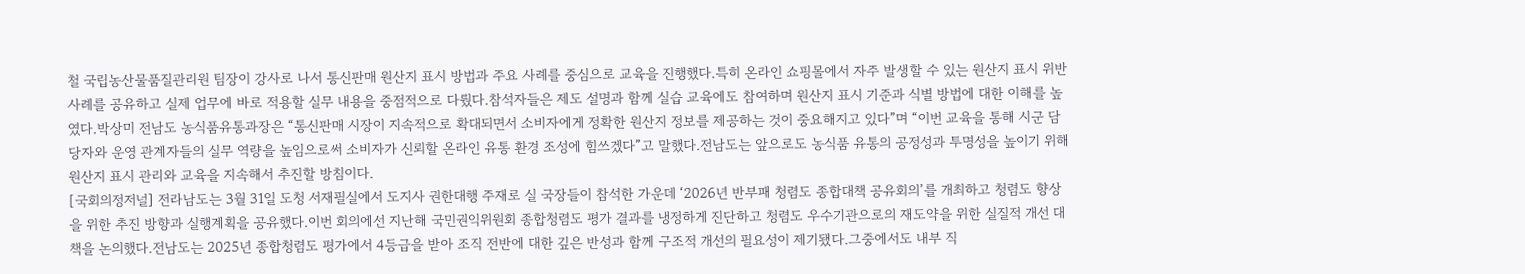철 국립농산물품질관리원 팀장이 강사로 나서 통신판매 원산지 표시 방법과 주요 사례를 중심으로 교육을 진행했다.특히 온라인 쇼핑몰에서 자주 발생할 수 있는 원산지 표시 위반 사례를 공유하고 실제 업무에 바로 적용할 실무 내용을 중점적으로 다뤘다.참석자들은 제도 설명과 함께 실습 교육에도 참여하며 원산지 표시 기준과 식별 방법에 대한 이해를 높였다.박상미 전남도 농식품유통과장은 “통신판매 시장이 지속적으로 확대되면서 소비자에게 정확한 원산지 정보를 제공하는 것이 중요해지고 있다”며 “이번 교육을 통해 시군 담당자와 운영 관계자들의 실무 역량을 높임으로써 소비자가 신뢰할 온라인 유통 환경 조성에 힘쓰겠다”고 말했다.전남도는 앞으로도 농식품 유통의 공정성과 투명성을 높이기 위해 원산지 표시 관리와 교육을 지속해서 추진할 방침이다.
[국회의정저널] 전라남도는 3월 31일 도청 서재필실에서 도지사 권한대행 주재로 실 국장들이 참석한 가운데 ‘2026년 반부패 청렴도 종합대책 공유회의’를 개최하고 청렴도 향상을 위한 추진 방향과 실행계획을 공유했다.이번 회의에선 지난해 국민권익위원회 종합청렴도 평가 결과를 냉정하게 진단하고 청렴도 우수기관으로의 재도약을 위한 실질적 개선 대책을 논의했다.전남도는 2025년 종합청렴도 평가에서 4등급을 받아 조직 전반에 대한 깊은 반성과 함께 구조적 개선의 필요성이 제기됐다.그중에서도 내부 직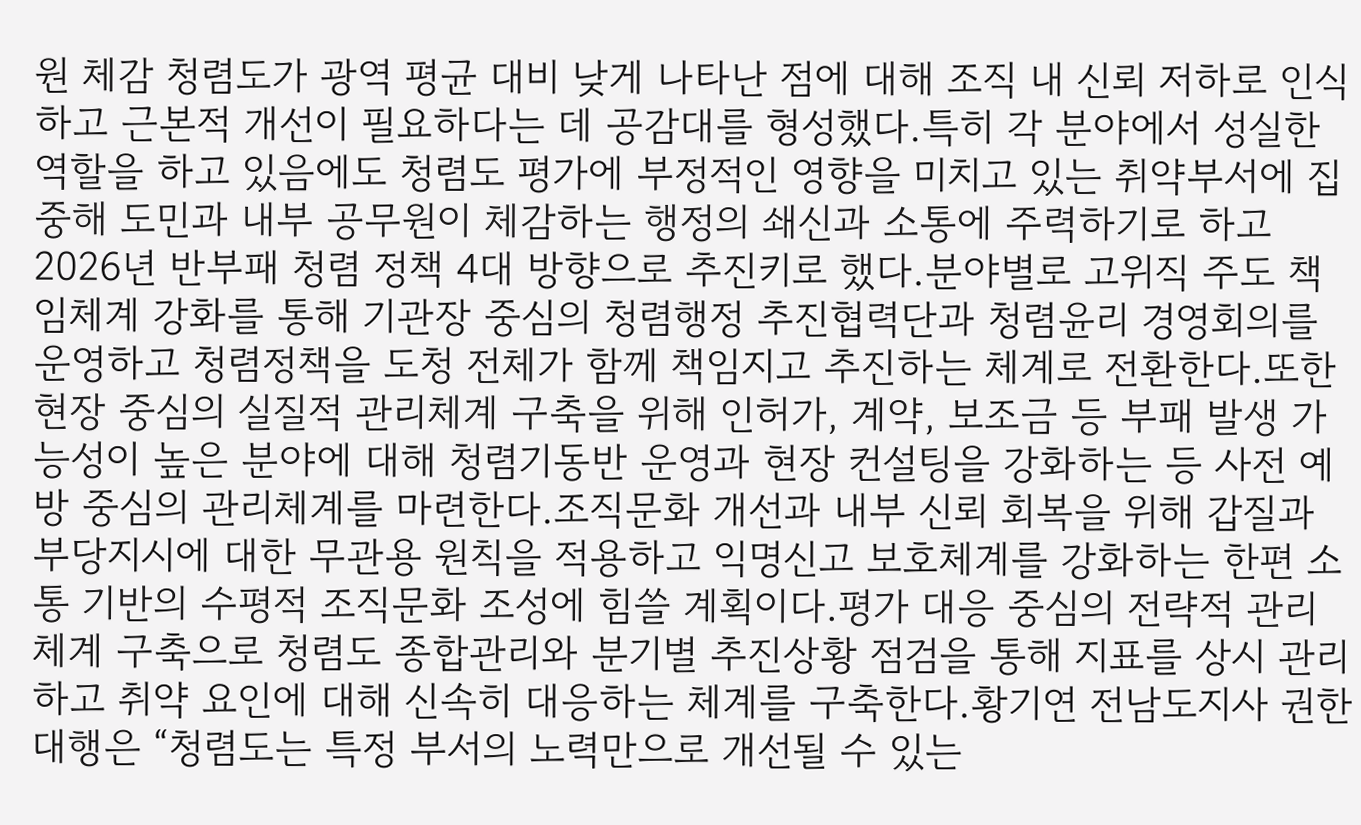원 체감 청렴도가 광역 평균 대비 낮게 나타난 점에 대해 조직 내 신뢰 저하로 인식하고 근본적 개선이 필요하다는 데 공감대를 형성했다.특히 각 분야에서 성실한 역할을 하고 있음에도 청렴도 평가에 부정적인 영향을 미치고 있는 취약부서에 집중해 도민과 내부 공무원이 체감하는 행정의 쇄신과 소통에 주력하기로 하고 2026년 반부패 청렴 정책 4대 방향으로 추진키로 했다.분야별로 고위직 주도 책임체계 강화를 통해 기관장 중심의 청렴행정 추진협력단과 청렴윤리 경영회의를 운영하고 청렴정책을 도청 전체가 함께 책임지고 추진하는 체계로 전환한다.또한 현장 중심의 실질적 관리체계 구축을 위해 인허가, 계약, 보조금 등 부패 발생 가능성이 높은 분야에 대해 청렴기동반 운영과 현장 컨설팅을 강화하는 등 사전 예방 중심의 관리체계를 마련한다.조직문화 개선과 내부 신뢰 회복을 위해 갑질과 부당지시에 대한 무관용 원칙을 적용하고 익명신고 보호체계를 강화하는 한편 소통 기반의 수평적 조직문화 조성에 힘쓸 계획이다.평가 대응 중심의 전략적 관리체계 구축으로 청렴도 종합관리와 분기별 추진상황 점검을 통해 지표를 상시 관리하고 취약 요인에 대해 신속히 대응하는 체계를 구축한다.황기연 전남도지사 권한대행은 “청렴도는 특정 부서의 노력만으로 개선될 수 있는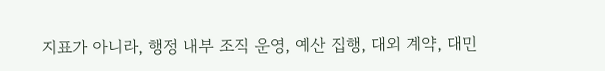지표가 아니라, 행정 내부 조직 운영, 예산 집행, 대외 계약, 대민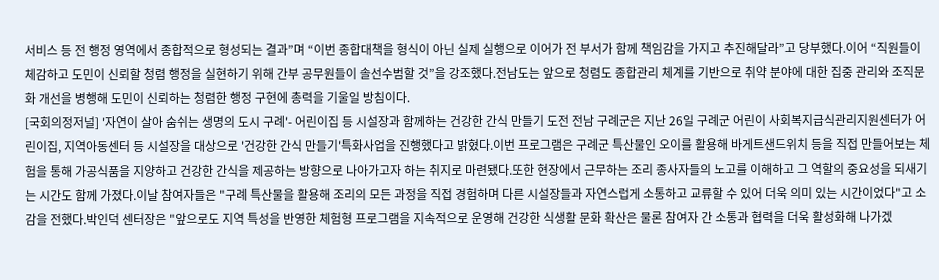서비스 등 전 행정 영역에서 종합적으로 형성되는 결과”며 “이번 종합대책을 형식이 아닌 실제 실행으로 이어가 전 부서가 함께 책임감을 가지고 추진해달라”고 당부했다.이어 “직원들이 체감하고 도민이 신뢰할 청렴 행정을 실현하기 위해 간부 공무원들이 솔선수범할 것”을 강조했다.전남도는 앞으로 청렴도 종합관리 체계를 기반으로 취약 분야에 대한 집중 관리와 조직문화 개선을 병행해 도민이 신뢰하는 청렴한 행정 구현에 총력을 기울일 방침이다.
[국회의정저널] '자연이 살아 숨쉬는 생명의 도시 구례'- 어린이집 등 시설장과 함께하는 건강한 간식 만들기 도전 전남 구례군은 지난 26일 구례군 어린이 사회복지급식관리지원센터가 어린이집, 지역아동센터 등 시설장을 대상으로 '건강한 간식 만들기'특화사업을 진행했다고 밝혔다.이번 프로그램은 구례군 특산물인 오이를 활용해 바게트샌드위치 등을 직접 만들어보는 체험을 통해 가공식품을 지양하고 건강한 간식을 제공하는 방향으로 나아가고자 하는 취지로 마련됐다.또한 현장에서 근무하는 조리 종사자들의 노고를 이해하고 그 역할의 중요성을 되새기는 시간도 함께 가졌다.이날 참여자들은 "구례 특산물을 활용해 조리의 모든 과정을 직접 경험하며 다른 시설장들과 자연스럽게 소통하고 교류할 수 있어 더욱 의미 있는 시간이었다"고 소감을 전했다.박인덕 센터장은 "앞으로도 지역 특성을 반영한 체험형 프로그램을 지속적으로 운영해 건강한 식생활 문화 확산은 물론 참여자 간 소통과 협력을 더욱 활성화해 나가겠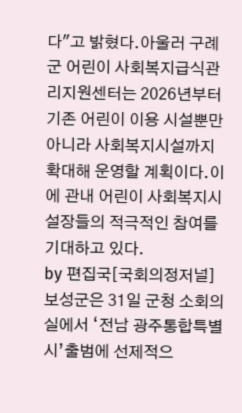다"고 밝혔다.아울러 구례군 어린이 사회복지급식관리지원센터는 2026년부터 기존 어린이 이용 시설뿐만 아니라 사회복지시설까지 확대해 운영할 계획이다.이에 관내 어린이 사회복지시설장들의 적극적인 참여를 기대하고 있다.
by 편집국[국회의정저널] 보성군은 31일 군청 소회의실에서 ‘전남 광주통합특별시’출범에 선제적으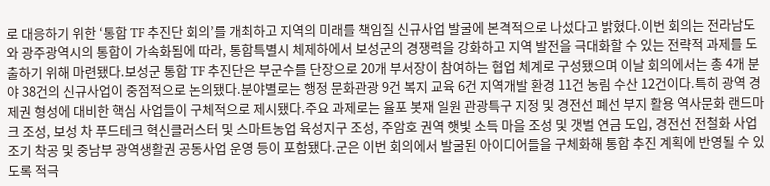로 대응하기 위한 ‘통합 TF 추진단 회의’를 개최하고 지역의 미래를 책임질 신규사업 발굴에 본격적으로 나섰다고 밝혔다.이번 회의는 전라남도와 광주광역시의 통합이 가속화됨에 따라, 통합특별시 체제하에서 보성군의 경쟁력을 강화하고 지역 발전을 극대화할 수 있는 전략적 과제를 도출하기 위해 마련됐다.보성군 통합 TF 추진단은 부군수를 단장으로 20개 부서장이 참여하는 협업 체계로 구성됐으며 이날 회의에서는 총 4개 분야 38건의 신규사업이 중점적으로 논의됐다.분야별로는 행정 문화관광 9건 복지 교육 6건 지역개발 환경 11건 농림 수산 12건이다.특히 광역 경제권 형성에 대비한 핵심 사업들이 구체적으로 제시됐다.주요 과제로는 율포 봇재 일원 관광특구 지정 및 경전선 폐선 부지 활용 역사문화 랜드마크 조성, 보성 차 푸드테크 혁신클러스터 및 스마트농업 육성지구 조성, 주암호 권역 햇빛 소득 마을 조성 및 갯벌 연금 도입, 경전선 전철화 사업 조기 착공 및 중남부 광역생활권 공동사업 운영 등이 포함됐다.군은 이번 회의에서 발굴된 아이디어들을 구체화해 통합 추진 계획에 반영될 수 있도록 적극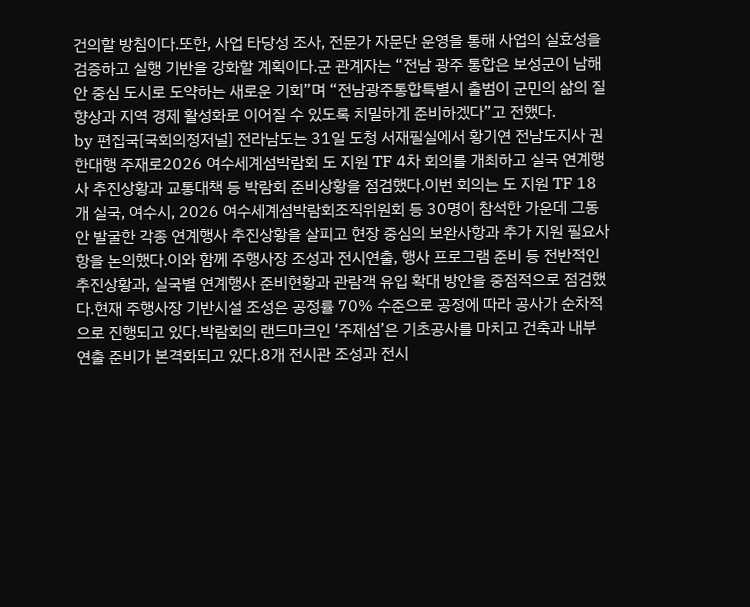건의할 방침이다.또한, 사업 타당성 조사, 전문가 자문단 운영을 통해 사업의 실효성을 검증하고 실행 기반을 강화할 계획이다.군 관계자는 “전남 광주 통합은 보성군이 남해안 중심 도시로 도약하는 새로운 기회”며 “전남광주통합특별시 출범이 군민의 삶의 질 향상과 지역 경제 활성화로 이어질 수 있도록 치밀하게 준비하겠다”고 전했다.
by 편집국[국회의정저널] 전라남도는 31일 도청 서재필실에서 황기연 전남도지사 권한대행 주재로2026 여수세계섬박람회 도 지원 TF 4차 회의를 개최하고 실국 연계행사 추진상황과 교통대책 등 박람회 준비상황을 점검했다.이번 회의는 도 지원 TF 18개 실국, 여수시, 2026 여수세계섬박람회조직위원회 등 30명이 참석한 가운데 그동안 발굴한 각종 연계행사 추진상황을 살피고 현장 중심의 보완사항과 추가 지원 필요사항을 논의했다.이와 함께 주행사장 조성과 전시연출, 행사 프로그램 준비 등 전반적인 추진상황과, 실국별 연계행사 준비현황과 관람객 유입 확대 방안을 중점적으로 점검했다.현재 주행사장 기반시설 조성은 공정률 70% 수준으로 공정에 따라 공사가 순차적으로 진행되고 있다.박람회의 랜드마크인 ‘주제섬’은 기초공사를 마치고 건축과 내부 연출 준비가 본격화되고 있다.8개 전시관 조성과 전시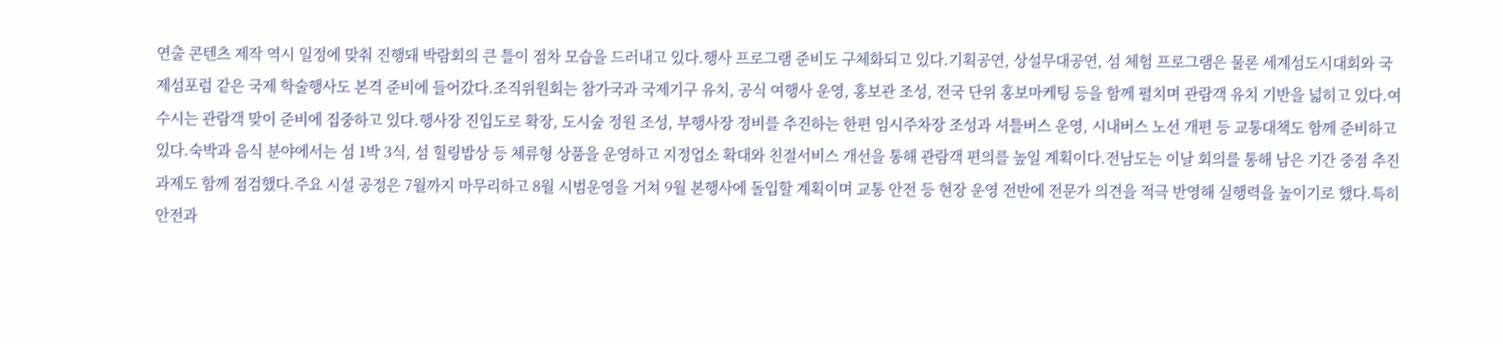연출 콘텐츠 제작 역시 일정에 맞춰 진행돼 박람회의 큰 틀이 점차 모습을 드러내고 있다.행사 프로그램 준비도 구체화되고 있다.기획공연, 상설무대공연, 섬 체험 프로그램은 물론 세계섬도시대회와 국제섬포럼 같은 국제 학술행사도 본격 준비에 들어갔다.조직위원회는 참가국과 국제기구 유치, 공식 여행사 운영, 홍보관 조성, 전국 단위 홍보마케팅 등을 함께 펼치며 관람객 유치 기반을 넓히고 있다.여수시는 관람객 맞이 준비에 집중하고 있다.행사장 진입도로 확장, 도시숲 정원 조성, 부행사장 정비를 추진하는 한편 임시주차장 조성과 셔틀버스 운영, 시내버스 노선 개편 등 교통대책도 함께 준비하고 있다.숙박과 음식 분야에서는 섬 1박 3식, 섬 힐링밥상 등 체류형 상품을 운영하고 지정업소 확대와 친절서비스 개선을 통해 관람객 편의를 높일 계획이다.전남도는 이날 회의를 통해 남은 기간 중점 추진과제도 함께 점검했다.주요 시설 공정은 7월까지 마무리하고 8월 시범운영을 거쳐 9월 본행사에 돌입할 계획이며 교통 안전 등 현장 운영 전반에 전문가 의견을 적극 반영해 실행력을 높이기로 했다.특히 안전과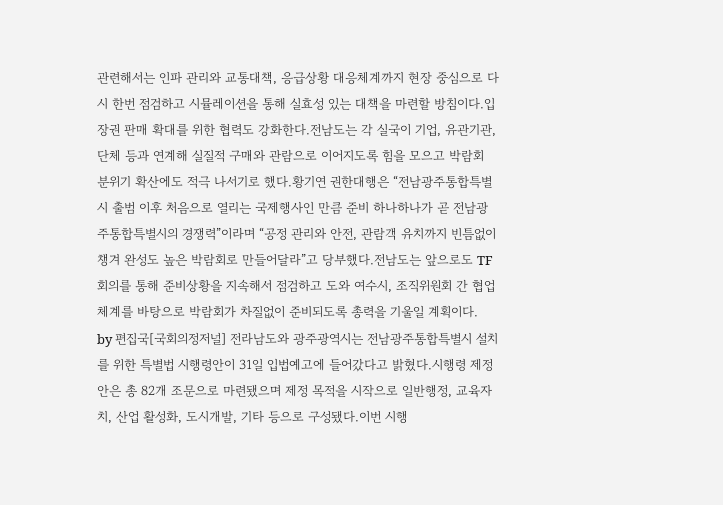관련해서는 인파 관리와 교통대책, 응급상황 대응체계까지 현장 중심으로 다시 한번 점검하고 시뮬레이션을 통해 실효성 있는 대책을 마련할 방침이다.입장권 판매 확대를 위한 협력도 강화한다.전남도는 각 실국이 기업, 유관기관, 단체 등과 연계해 실질적 구매와 관람으로 이어지도록 힘을 모으고 박람회 분위기 확산에도 적극 나서기로 했다.황기연 권한대행은 “전남광주통합특별시 출범 이후 처음으로 열리는 국제행사인 만큼 준비 하나하나가 곧 전남광주통합특별시의 경쟁력”이라며 “공정 관리와 안전, 관람객 유치까지 빈틈없이 챙겨 완성도 높은 박람회로 만들어달라”고 당부했다.전남도는 앞으로도 TF 회의를 통해 준비상황을 지속해서 점검하고 도와 여수시, 조직위원회 간 협업체계를 바탕으로 박람회가 차질없이 준비되도록 총력을 기울일 계획이다.
by 편집국[국회의정저널] 전라남도와 광주광역시는 전남광주통합특별시 설치를 위한 특별법 시행령안이 31일 입법예고에 들어갔다고 밝혔다.시행령 제정안은 총 82개 조문으로 마련됐으며 제정 목적을 시작으로 일반행정, 교육자치, 산업 활성화, 도시개발, 기타 등으로 구성됐다.이번 시행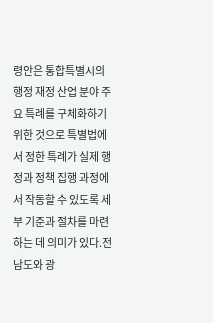령안은 통합특별시의 행정 재정 산업 분야 주요 특례를 구체화하기 위한 것으로 특별법에서 정한 특례가 실제 행정과 정책 집행 과정에서 작동할 수 있도록 세부 기준과 절차를 마련하는 데 의미가 있다.전남도와 광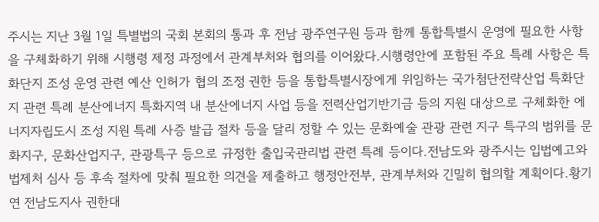주시는 지난 3월 1일 특별법의 국회 본회의 통과 후 전남 광주연구원 등과 함께 통합특별시 운영에 필요한 사항을 구체화하기 위해 시행령 제정 과정에서 관계부처와 협의를 이어왔다.시행령안에 포함된 주요 특례 사항은 특화단지 조성 운영 관련 예산 인허가 협의 조정 권한 등을 통합특별시장에게 위임하는 국가첨단전략산업 특화단지 관련 특례 분산에너지 특화지역 내 분산에너지 사업 등을 전력산업기반기금 등의 지원 대상으로 구체화한 에너지자립도시 조성 지원 특례 사증 발급 절차 등을 달리 정할 수 있는 문화예술 관광 관련 지구 특구의 범위를 문화지구, 문화산업지구, 관광특구 등으로 규정한 출입국관리법 관련 특례 등이다.전남도와 광주시는 입법예고와 법제처 심사 등 후속 절차에 맞춰 필요한 의견을 제출하고 행정안전부, 관계부처와 긴밀히 협의할 계획이다.황기연 전남도지사 권한대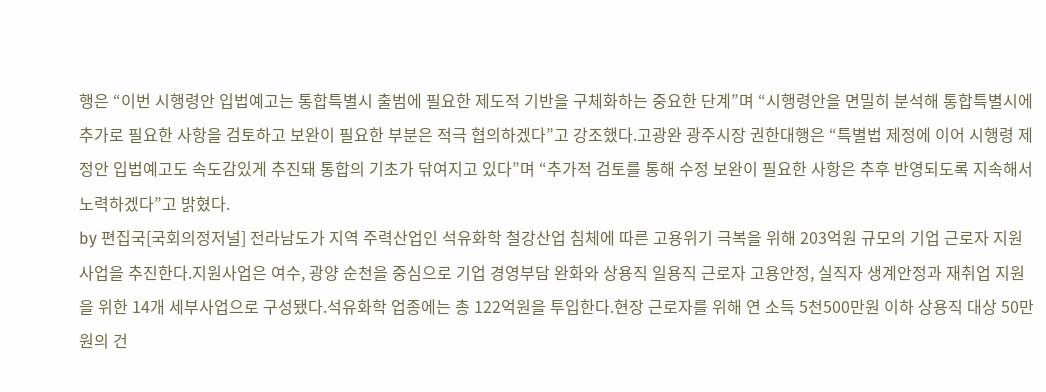행은 “이번 시행령안 입법예고는 통합특별시 출범에 필요한 제도적 기반을 구체화하는 중요한 단계”며 “시행령안을 면밀히 분석해 통합특별시에 추가로 필요한 사항을 검토하고 보완이 필요한 부분은 적극 협의하겠다”고 강조했다.고광완 광주시장 권한대행은 “특별법 제정에 이어 시행령 제정안 입법예고도 속도감있게 추진돼 통합의 기초가 닦여지고 있다”며 “추가적 검토를 통해 수정 보완이 필요한 사항은 추후 반영되도록 지속해서 노력하겠다”고 밝혔다.
by 편집국[국회의정저널] 전라남도가 지역 주력산업인 석유화학 철강산업 침체에 따른 고용위기 극복을 위해 203억원 규모의 기업 근로자 지원사업을 추진한다.지원사업은 여수, 광양 순천을 중심으로 기업 경영부담 완화와 상용직 일용직 근로자 고용안정, 실직자 생계안정과 재취업 지원을 위한 14개 세부사업으로 구성됐다.석유화학 업종에는 총 122억원을 투입한다.현장 근로자를 위해 연 소득 5천500만원 이하 상용직 대상 50만원의 건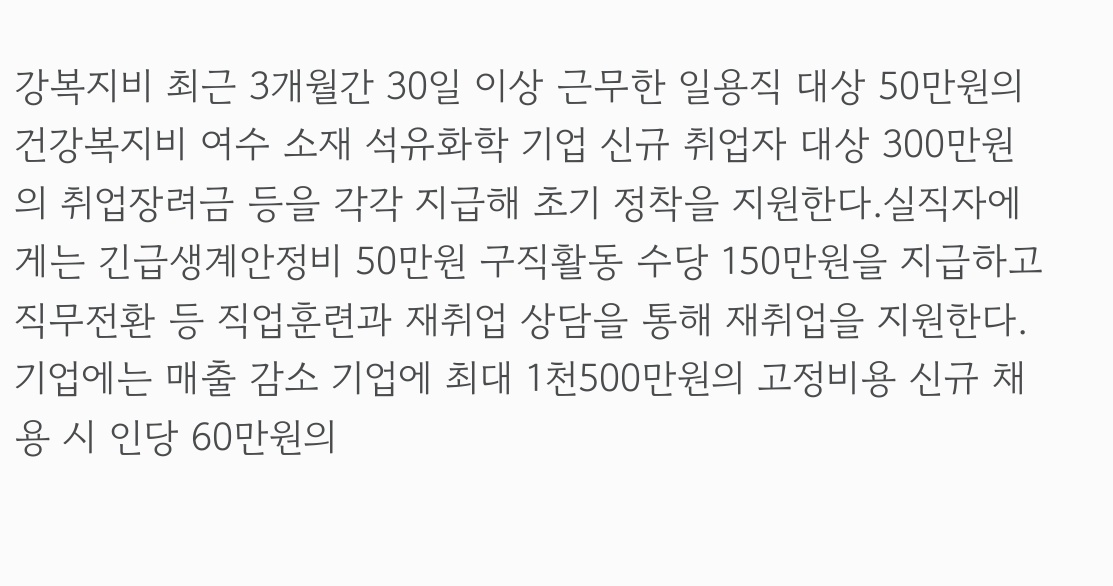강복지비 최근 3개월간 30일 이상 근무한 일용직 대상 50만원의 건강복지비 여수 소재 석유화학 기업 신규 취업자 대상 300만원의 취업장려금 등을 각각 지급해 초기 정착을 지원한다.실직자에게는 긴급생계안정비 50만원 구직활동 수당 150만원을 지급하고 직무전환 등 직업훈련과 재취업 상담을 통해 재취업을 지원한다.기업에는 매출 감소 기업에 최대 1천500만원의 고정비용 신규 채용 시 인당 60만원의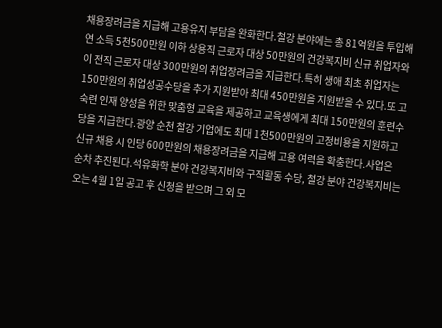채용장려금을 지급해 고용유지 부담을 완화한다.철강 분야에는 총 81억원을 투입해 연 소득 5천500만원 이하 상용직 근로자 대상 50만원의 건강복지비 신규 취업자와이 전직 근로자 대상 300만원의 취업장려금을 지급한다.특히 생애 최초 취업자는 150만원의 취업성공수당을 추가 지원받아 최대 450만원을 지원받을 수 있다.또 고숙련 인재 양성을 위한 맞춤형 교육을 제공하고 교육생에게 최대 150만원의 훈련수당을 지급한다.광양 순천 철강 기업에도 최대 1천500만원의 고정비용을 지원하고 신규 채용 시 인당 600만원의 채용장려금을 지급해 고용 여력을 확충한다.사업은 순차 추진된다.석유화학 분야 건강복지비와 구직활동 수당, 철강 분야 건강복지비는 오는 4월 1일 공고 후 신청을 받으며 그 외 모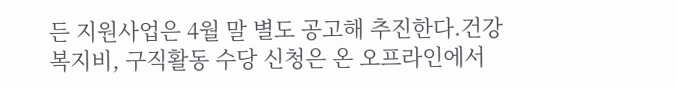든 지원사업은 4월 말 별도 공고해 추진한다.건강복지비, 구직활동 수당 신청은 온 오프라인에서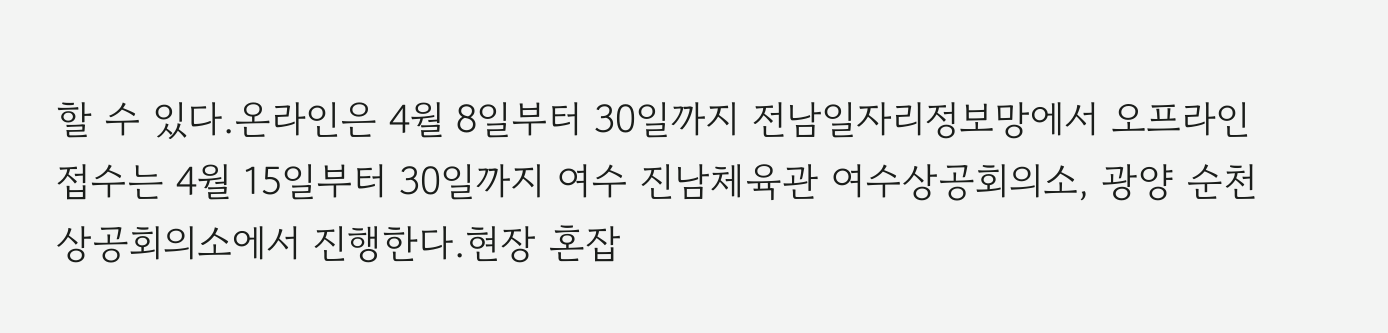할 수 있다.온라인은 4월 8일부터 30일까지 전남일자리정보망에서 오프라인 접수는 4월 15일부터 30일까지 여수 진남체육관 여수상공회의소, 광양 순천 상공회의소에서 진행한다.현장 혼잡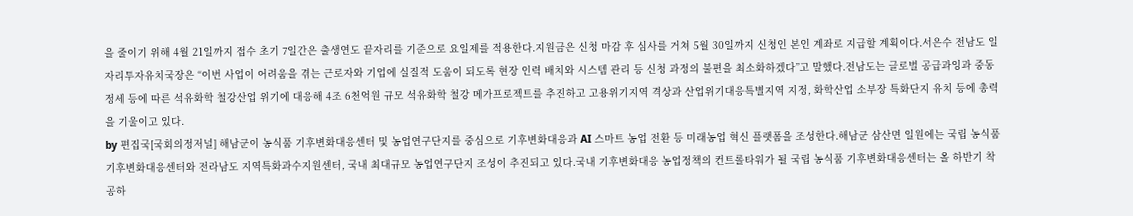을 줄이기 위해 4월 21일까지 접수 초기 7일간은 출생연도 끝자리를 기준으로 요일제를 적용한다.지원금은 신청 마감 후 심사를 거쳐 5월 30일까지 신청인 본인 계좌로 지급할 계획이다.서은수 전남도 일자리투자유치국장은 “이번 사업이 어려움을 겪는 근로자와 기업에 실질적 도움이 되도록 현장 인력 배치와 시스템 관리 등 신청 과정의 불편을 최소화하겠다”고 말했다.전남도는 글로벌 공급과잉과 중동정세 등에 따른 석유화학 철강산업 위기에 대응해 4조 6천억원 규모 석유화학 철강 메가프로젝트를 추진하고 고용위기지역 격상과 산업위기대응특별지역 지정, 화학산업 소부장 특화단지 유치 등에 총력을 기울이고 있다.
by 편집국[국회의정저널] 해남군이 농식품 기후변화대응센터 및 농업연구단지를 중심으로 기후변화대응과 AI 스마트 농업 전환 등 미래농업 혁신 플랫폼을 조성한다.해남군 삼산면 일원에는 국립 농식품 기후변화대응센터와 전라남도 지역특화과수지원센터, 국내 최대규모 농업연구단지 조성이 추진되고 있다.국내 기후변화대응 농업정책의 컨트롤타워가 될 국립 농식품 기후변화대응센터는 올 하반기 착공하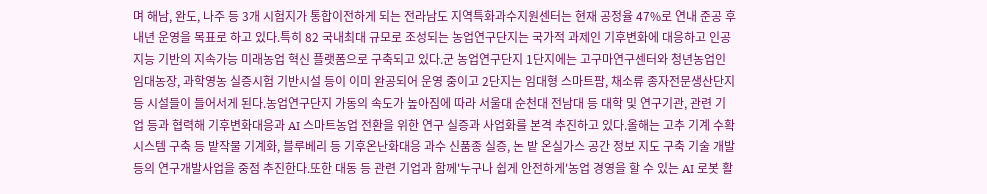며 해남, 완도, 나주 등 3개 시험지가 통합이전하게 되는 전라남도 지역특화과수지원센터는 현재 공정율 47%로 연내 준공 후 내년 운영을 목표로 하고 있다.특히 82 국내최대 규모로 조성되는 농업연구단지는 국가적 과제인 기후변화에 대응하고 인공지능 기반의 지속가능 미래농업 혁신 플랫폼으로 구축되고 있다.군 농업연구단지 1단지에는 고구마연구센터와 청년농업인 임대농장, 과학영농 실증시험 기반시설 등이 이미 완공되어 운영 중이고 2단지는 임대형 스마트팜, 채소류 종자전문생산단지 등 시설들이 들어서게 된다.농업연구단지 가동의 속도가 높아짐에 따라 서울대 순천대 전남대 등 대학 및 연구기관, 관련 기업 등과 협력해 기후변화대응과 AI 스마트농업 전환을 위한 연구 실증과 사업화를 본격 추진하고 있다.올해는 고추 기계 수확 시스템 구축 등 밭작물 기계화, 블루베리 등 기후온난화대응 과수 신품종 실증, 논 밭 온실가스 공간 정보 지도 구축 기술 개발 등의 연구개발사업을 중점 추진한다.또한 대동 등 관련 기업과 함께'누구나 쉽게 안전하게'농업 경영을 할 수 있는 AI 로봇 활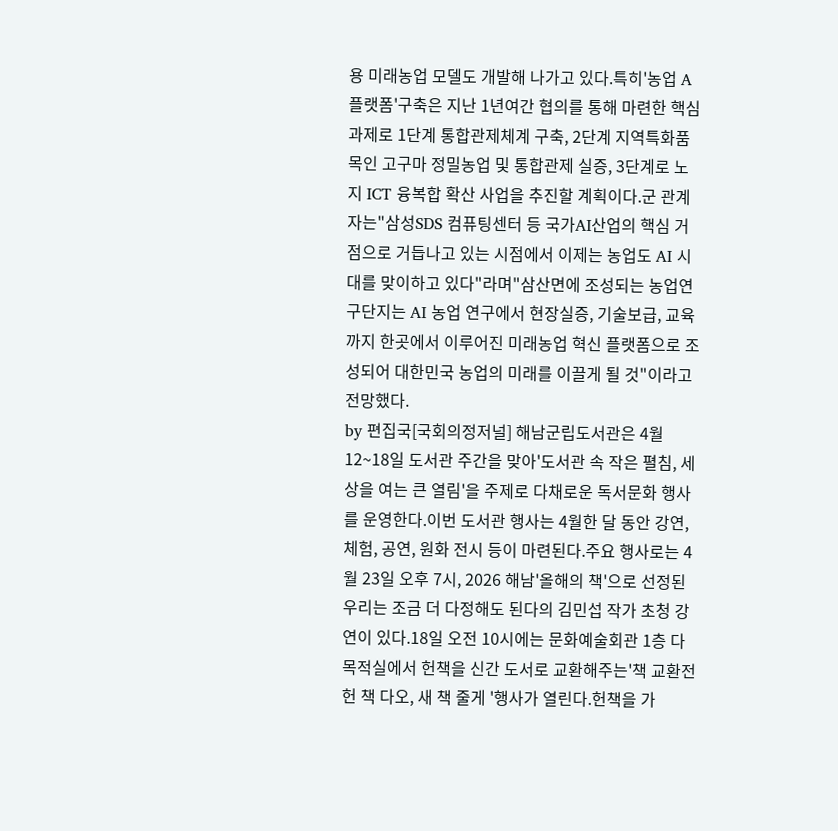용 미래농업 모델도 개발해 나가고 있다.특히'농업 A플랫폼'구축은 지난 1년여간 협의를 통해 마련한 핵심과제로 1단계 통합관제체계 구축, 2단계 지역특화품목인 고구마 정밀농업 및 통합관제 실증, 3단계로 노지 ICT 융복합 확산 사업을 추진할 계획이다.군 관계자는"삼성SDS 컴퓨팅센터 등 국가AI산업의 핵심 거점으로 거듭나고 있는 시점에서 이제는 농업도 AI 시대를 맞이하고 있다"라며"삼산면에 조성되는 농업연구단지는 AI 농업 연구에서 현장실증, 기술보급, 교육까지 한곳에서 이루어진 미래농업 혁신 플랫폼으로 조성되어 대한민국 농업의 미래를 이끌게 될 것"이라고 전망했다.
by 편집국[국회의정저널] 해남군립도서관은 4월 12~18일 도서관 주간을 맞아'도서관 속 작은 펼침, 세상을 여는 큰 열림'을 주제로 다채로운 독서문화 행사를 운영한다.이번 도서관 행사는 4월한 달 동안 강연, 체험, 공연, 원화 전시 등이 마련된다.주요 행사로는 4월 23일 오후 7시, 2026 해남'올해의 책'으로 선정된 우리는 조금 더 다정해도 된다의 김민섭 작가 초청 강연이 있다.18일 오전 10시에는 문화예술회관 1층 다목적실에서 헌책을 신간 도서로 교환해주는'책 교환전 헌 책 다오, 새 책 줄게 '행사가 열린다.헌책을 가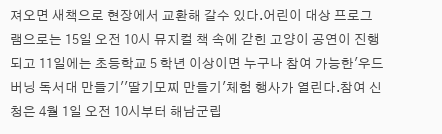져오면 새책으로 현장에서 교환해 갈수 있다.어린이 대상 프로그램으로는 15일 오전 10시 뮤지컬 책 속에 갇힌 고양이 공연이 진행되고 11일에는 초등학교 5 학년 이상이면 누구나 참여 가능한'우드버닝 독서대 만들기''딸기모찌 만들기'체험 행사가 열린다.참여 신청은 4월 1일 오전 10시부터 해남군립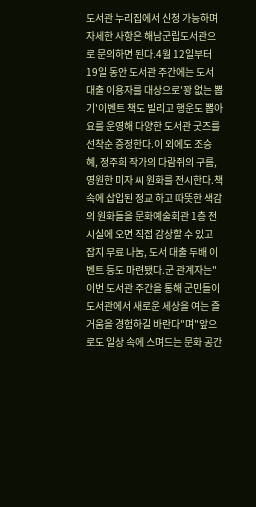도서관 누리집에서 신청 가능하며 자세한 사항은 해남군립도서관으로 문의하면 된다.4월 12일부터 19일 동안 도서관 주간에는 도서 대출 이용자를 대상으로'꽝 없는 뽑기'이벤트 책도 빌리고 행운도 뽑아요를 운영해 다양한 도서관 굿즈를 선착순 증정한다.이 외에도 조승혜, 정주희 작가의 다람쥐의 구름, 영원한 미자 씨 원화를 전시한다.책속에 삽입된 정교 하고 따뜻한 색감의 원화들을 문화예술회관 1층 전시실에 오면 직접 감상할 수 있고 잡지 무료 나눔, 도서 대출 두배 이벤트 등도 마련됐다.군 관계자는"이번 도서관 주간을 통해 군민들이 도서관에서 새로운 세상을 여는 즐거움을 경험하길 바란다"며"앞으로도 일상 속에 스며드는 문화 공간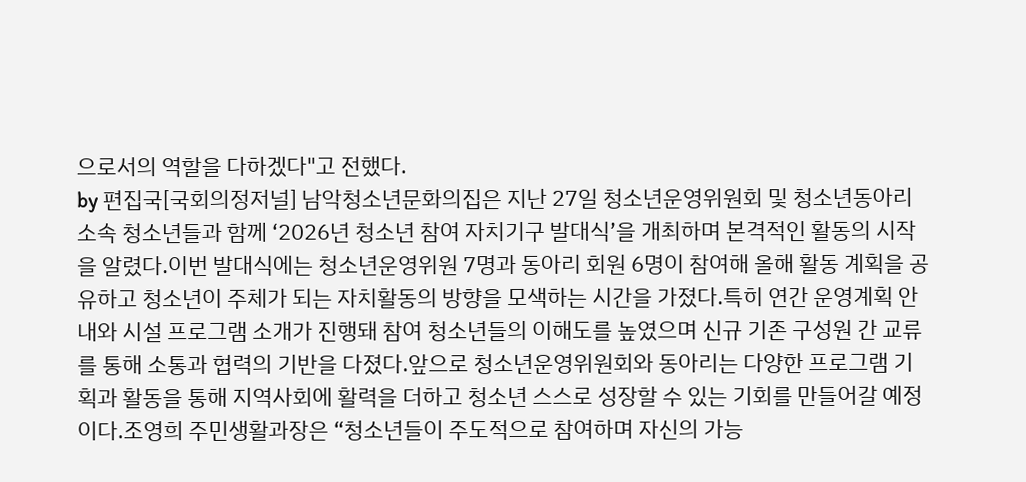으로서의 역할을 다하겠다"고 전했다.
by 편집국[국회의정저널] 남악청소년문화의집은 지난 27일 청소년운영위원회 및 청소년동아리 소속 청소년들과 함께 ‘2026년 청소년 참여 자치기구 발대식’을 개최하며 본격적인 활동의 시작을 알렸다.이번 발대식에는 청소년운영위원 7명과 동아리 회원 6명이 참여해 올해 활동 계획을 공유하고 청소년이 주체가 되는 자치활동의 방향을 모색하는 시간을 가졌다.특히 연간 운영계획 안내와 시설 프로그램 소개가 진행돼 참여 청소년들의 이해도를 높였으며 신규 기존 구성원 간 교류를 통해 소통과 협력의 기반을 다졌다.앞으로 청소년운영위원회와 동아리는 다양한 프로그램 기획과 활동을 통해 지역사회에 활력을 더하고 청소년 스스로 성장할 수 있는 기회를 만들어갈 예정이다.조영희 주민생활과장은 “청소년들이 주도적으로 참여하며 자신의 가능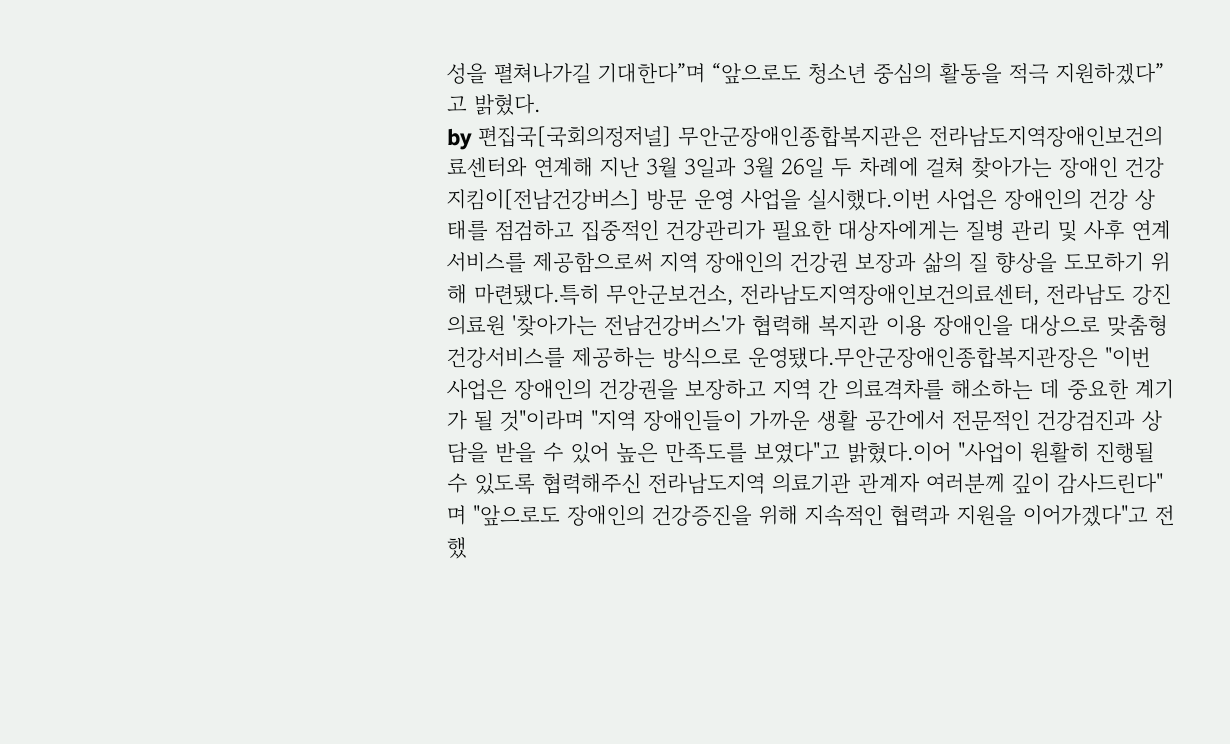성을 펼쳐나가길 기대한다”며 “앞으로도 청소년 중심의 활동을 적극 지원하겠다”고 밝혔다.
by 편집국[국회의정저널] 무안군장애인종합복지관은 전라남도지역장애인보건의료센터와 연계해 지난 3월 3일과 3월 26일 두 차례에 걸쳐 찾아가는 장애인 건강지킴이[전남건강버스] 방문 운영 사업을 실시했다.이번 사업은 장애인의 건강 상태를 점검하고 집중적인 건강관리가 필요한 대상자에게는 질병 관리 및 사후 연계 서비스를 제공함으로써 지역 장애인의 건강권 보장과 삶의 질 향상을 도모하기 위해 마련됐다.특히 무안군보건소, 전라남도지역장애인보건의료센터, 전라남도 강진의료원 '찾아가는 전남건강버스'가 협력해 복지관 이용 장애인을 대상으로 맞춤형 건강서비스를 제공하는 방식으로 운영됐다.무안군장애인종합복지관장은 "이번 사업은 장애인의 건강권을 보장하고 지역 간 의료격차를 해소하는 데 중요한 계기가 될 것"이라며 "지역 장애인들이 가까운 생활 공간에서 전문적인 건강검진과 상담을 받을 수 있어 높은 만족도를 보였다"고 밝혔다.이어 "사업이 원활히 진행될 수 있도록 협력해주신 전라남도지역 의료기관 관계자 여러분께 깊이 감사드린다"며 "앞으로도 장애인의 건강증진을 위해 지속적인 협력과 지원을 이어가겠다"고 전했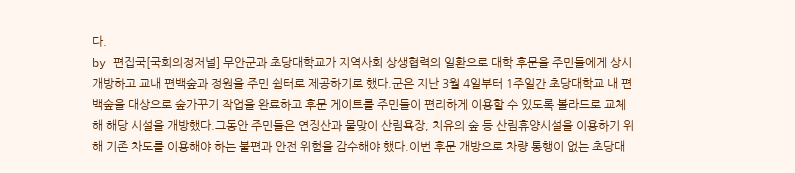다.
by 편집국[국회의정저널] 무안군과 초당대학교가 지역사회 상생협력의 일환으로 대학 후문을 주민들에게 상시 개방하고 교내 편백숲과 정원을 주민 쉼터로 제공하기로 했다.군은 지난 3월 4일부터 1주일간 초당대학교 내 편백숲을 대상으로 숲가꾸기 작업을 완료하고 후문 게이트를 주민들이 편리하게 이용할 수 있도록 볼라드로 교체해 해당 시설을 개방했다.그동안 주민들은 연징산과 물맞이 산림욕장, 치유의 숲 등 산림휴양시설을 이용하기 위해 기존 차도를 이용해야 하는 불편과 안전 위험을 감수해야 했다.이번 후문 개방으로 차량 통행이 없는 초당대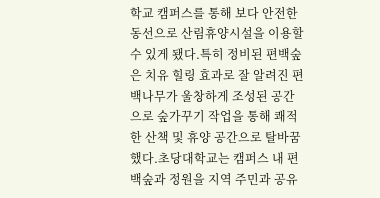학교 캠퍼스를 통해 보다 안전한 동선으로 산림휴양시설을 이용할 수 있게 됐다.특히 정비된 편백숲은 치유 힐링 효과로 잘 알려진 편백나무가 울창하게 조성된 공간으로 숲가꾸기 작업을 통해 쾌적한 산책 및 휴양 공간으로 탈바꿈했다.초당대학교는 캠퍼스 내 편백숲과 정원을 지역 주민과 공유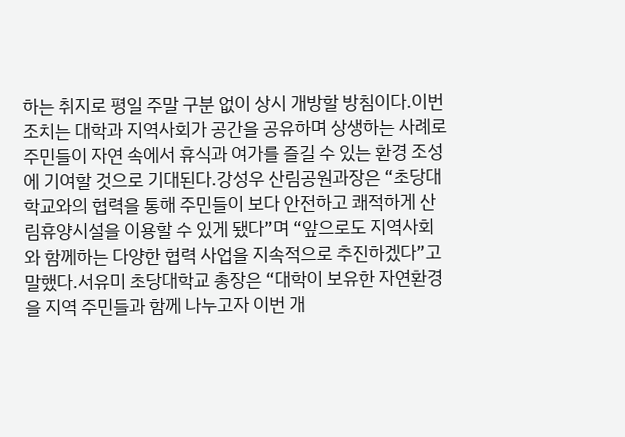하는 취지로 평일 주말 구분 없이 상시 개방할 방침이다.이번 조치는 대학과 지역사회가 공간을 공유하며 상생하는 사례로 주민들이 자연 속에서 휴식과 여가를 즐길 수 있는 환경 조성에 기여할 것으로 기대된다.강성우 산림공원과장은 “초당대학교와의 협력을 통해 주민들이 보다 안전하고 쾌적하게 산림휴양시설을 이용할 수 있게 됐다”며 “앞으로도 지역사회와 함께하는 다양한 협력 사업을 지속적으로 추진하겠다”고 말했다.서유미 초당대학교 총장은 “대학이 보유한 자연환경을 지역 주민들과 함께 나누고자 이번 개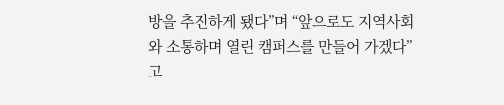방을 추진하게 됐다”며 “앞으로도 지역사회와 소통하며 열린 캠퍼스를 만들어 가겠다”고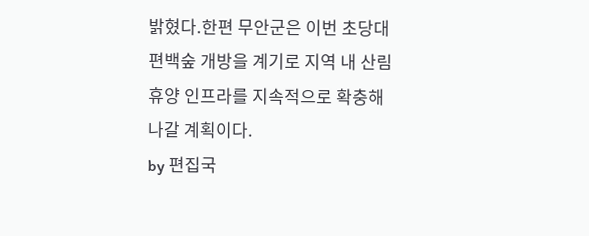밝혔다.한편 무안군은 이번 초당대 편백숲 개방을 계기로 지역 내 산림휴양 인프라를 지속적으로 확충해 나갈 계획이다.
by 편집국